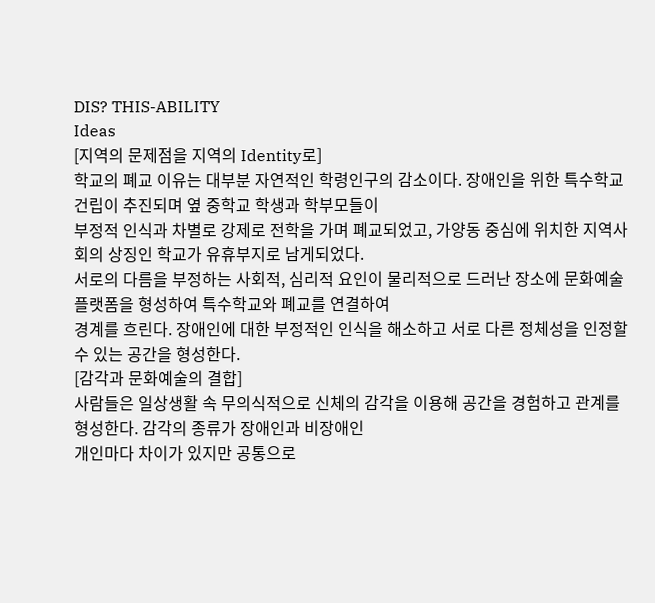DIS? THIS-ABILITY
Ideas
[지역의 문제점을 지역의 Identity로]
학교의 폐교 이유는 대부분 자연적인 학령인구의 감소이다. 장애인을 위한 특수학교 건립이 추진되며 옆 중학교 학생과 학부모들이
부정적 인식과 차별로 강제로 전학을 가며 폐교되었고, 가양동 중심에 위치한 지역사회의 상징인 학교가 유휴부지로 남게되었다.
서로의 다름을 부정하는 사회적, 심리적 요인이 물리적으로 드러난 장소에 문화예술플랫폼을 형성하여 특수학교와 폐교를 연결하여
경계를 흐린다. 장애인에 대한 부정적인 인식을 해소하고 서로 다른 정체성을 인정할 수 있는 공간을 형성한다.
[감각과 문화예술의 결합]
사람들은 일상생활 속 무의식적으로 신체의 감각을 이용해 공간을 경험하고 관계를 형성한다. 감각의 종류가 장애인과 비장애인
개인마다 차이가 있지만 공통으로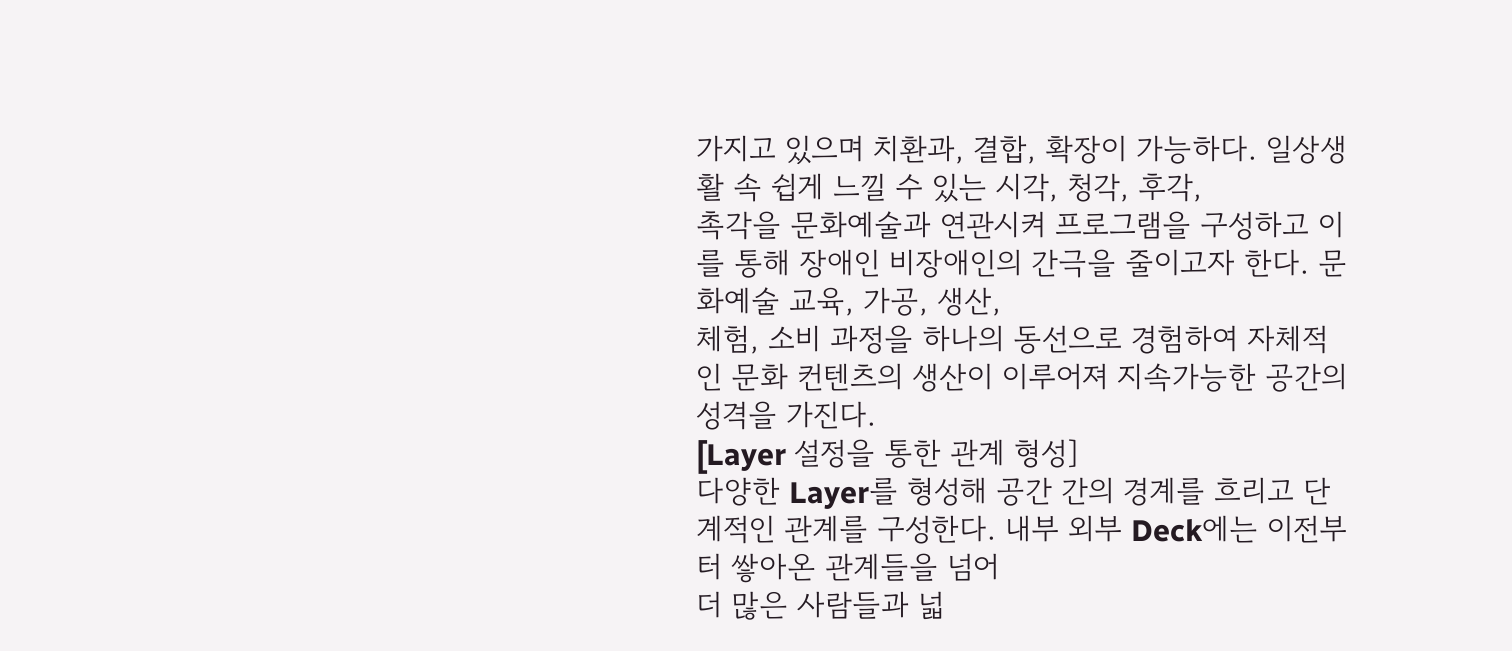가지고 있으며 치환과, 결합, 확장이 가능하다. 일상생활 속 쉽게 느낄 수 있는 시각, 청각, 후각,
촉각을 문화예술과 연관시켜 프로그램을 구성하고 이를 통해 장애인 비장애인의 간극을 줄이고자 한다. 문화예술 교육, 가공, 생산,
체험, 소비 과정을 하나의 동선으로 경험하여 자체적인 문화 컨텐츠의 생산이 이루어져 지속가능한 공간의 성격을 가진다.
[Layer 설정을 통한 관계 형성]
다양한 Layer를 형성해 공간 간의 경계를 흐리고 단계적인 관계를 구성한다. 내부 외부 Deck에는 이전부터 쌓아온 관계들을 넘어
더 많은 사람들과 넓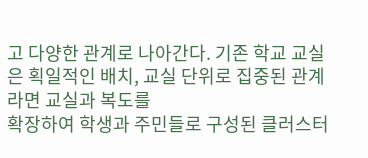고 다양한 관계로 나아간다. 기존 학교 교실은 획일적인 배치, 교실 단위로 집중된 관계라면 교실과 복도를
확장하여 학생과 주민들로 구성된 클러스터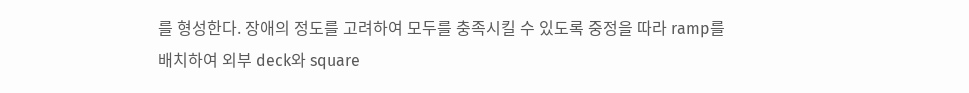를 형성한다. 장애의 정도를 고려하여 모두를 충족시킬 수 있도록 중정을 따라 ramp를
배치하여 외부 deck와 square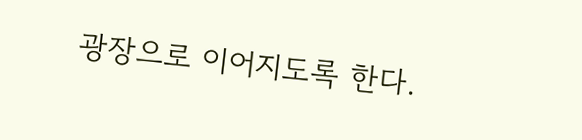광장으로 이어지도록 한다.